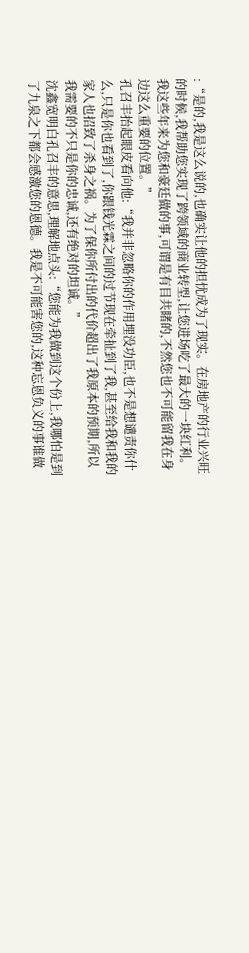:“是的,我是这么说的,也确实让他的担忧成为了现实。在房地产的行业兴旺的时候,我帮助您实现了跨领域的商业转型,让您进场吃了最大的一块红利。我这些年来为您和豪廷做的事,可谓是有目共睹的,不然您也不可能留我在身边这么重要的位置。”
孔召丰抬起眼皮看向他:“我并非忽略你的作用埋没功臣,也不是想谴责你什么,只是你也看到了,你跟钱光霖之间的过节现在牵扯到了我,甚至给我和我的家人也招致了杀身之祸。为了保你所付出的代价超出了我原本的预期,所以我需要的不只是你的忠诚,还有绝对的坦诚。”
沈鑫宽明白孔召丰的意思,理解地点头:“您能为我做到这个份上,我哪怕是到了九泉之下都会感激您的恩德。我是不可能害您的,这种忘恩负义的事谁做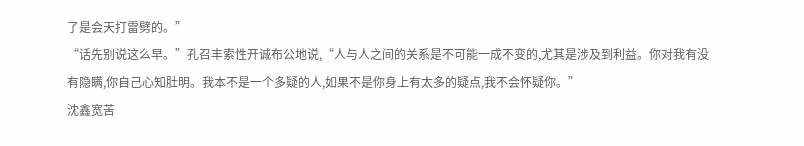了是会天打雷劈的。”
“话先别说这么早。”孔召丰索性开诚布公地说,“人与人之间的关系是不可能一成不变的,尤其是涉及到利益。你对我有没有隐瞒,你自己心知肚明。我本不是一个多疑的人,如果不是你身上有太多的疑点,我不会怀疑你。”
沈鑫宽苦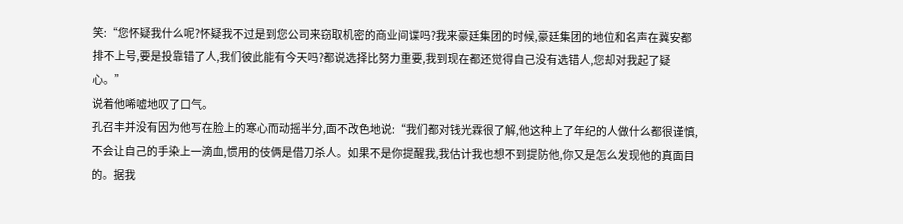笑:“您怀疑我什么呢?怀疑我不过是到您公司来窃取机密的商业间谍吗?我来豪廷集团的时候,豪廷集团的地位和名声在冀安都排不上号,要是投靠错了人,我们彼此能有今天吗?都说选择比努力重要,我到现在都还觉得自己没有选错人,您却对我起了疑心。”
说着他唏嘘地叹了口气。
孔召丰并没有因为他写在脸上的寒心而动摇半分,面不改色地说:“我们都对钱光霖很了解,他这种上了年纪的人做什么都很谨慎,不会让自己的手染上一滴血,惯用的伎俩是借刀杀人。如果不是你提醒我,我估计我也想不到提防他,你又是怎么发现他的真面目的。据我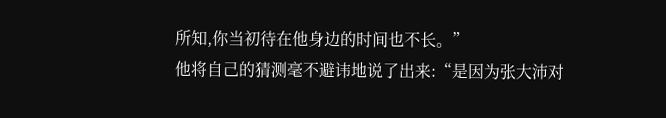所知,你当初待在他身边的时间也不长。”
他将自己的猜测毫不避讳地说了出来:“是因为张大沛对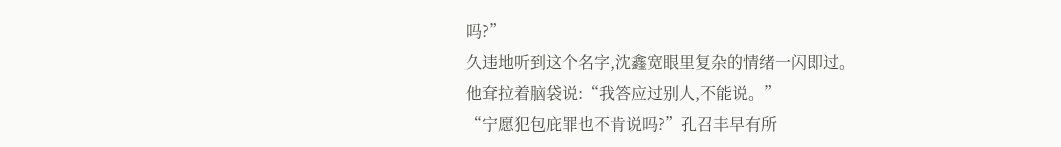吗?”
久违地听到这个名字,沈鑫宽眼里复杂的情绪一闪即过。
他耷拉着脑袋说:“我答应过别人,不能说。”
“宁愿犯包庇罪也不肯说吗?”孔召丰早有所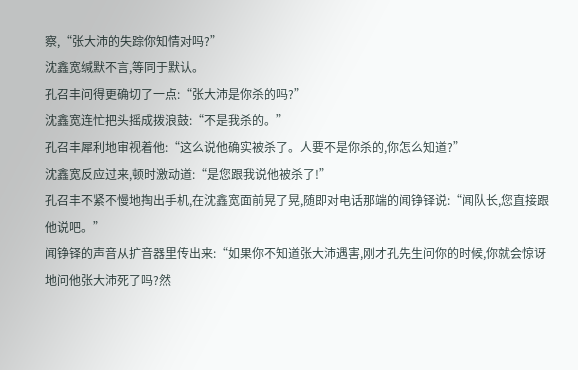察,“张大沛的失踪你知情对吗?”
沈鑫宽缄默不言,等同于默认。
孔召丰问得更确切了一点:“张大沛是你杀的吗?”
沈鑫宽连忙把头摇成拨浪鼓:“不是我杀的。”
孔召丰犀利地审视着他:“这么说他确实被杀了。人要不是你杀的,你怎么知道?”
沈鑫宽反应过来,顿时激动道:“是您跟我说他被杀了!”
孔召丰不紧不慢地掏出手机,在沈鑫宽面前晃了晃,随即对电话那端的闻铮铎说:“闻队长,您直接跟他说吧。”
闻铮铎的声音从扩音器里传出来:“如果你不知道张大沛遇害,刚才孔先生问你的时候,你就会惊讶地问他张大沛死了吗?然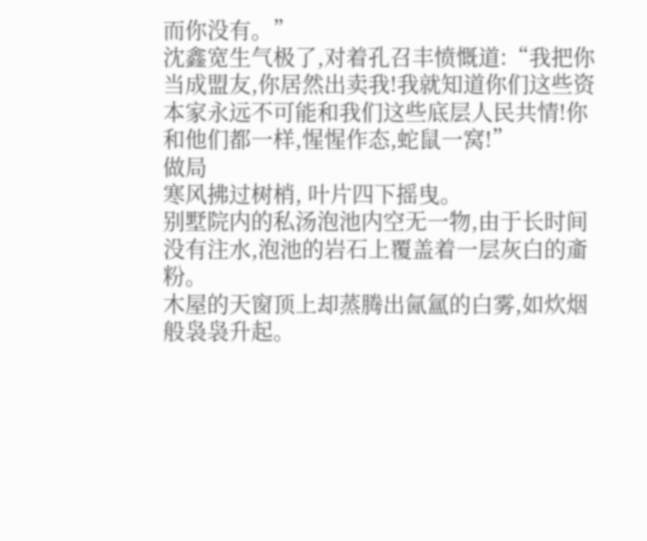而你没有。”
沈鑫宽生气极了,对着孔召丰愤慨道:“我把你当成盟友,你居然出卖我!我就知道你们这些资本家永远不可能和我们这些底层人民共情!你和他们都一样,惺惺作态,蛇鼠一窝!”
做局
寒风拂过树梢, 叶片四下摇曳。
别墅院内的私汤泡池内空无一物,由于长时间没有注水,泡池的岩石上覆盖着一层灰白的齑粉。
木屋的天窗顶上却蒸腾出氤氲的白雾,如炊烟般袅袅升起。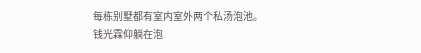每栋别墅都有室内室外两个私汤泡池。
钱光霖仰躺在泡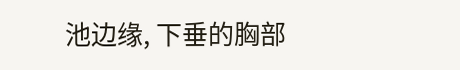池边缘, 下垂的胸部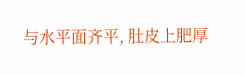与水平面齐平, 肚皮上肥厚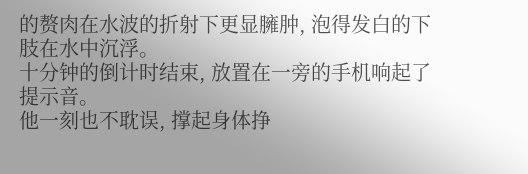的赘肉在水波的折射下更显臃肿, 泡得发白的下肢在水中沉浮。
十分钟的倒计时结束, 放置在一旁的手机响起了提示音。
他一刻也不耽误, 撑起身体挣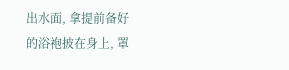出水面, 拿提前备好的浴袍披在身上, 罩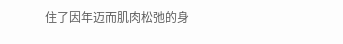住了因年迈而肌肉松弛的身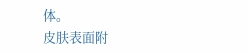体。
皮肤表面附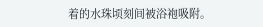着的水珠顷刻间被浴袍吸附。